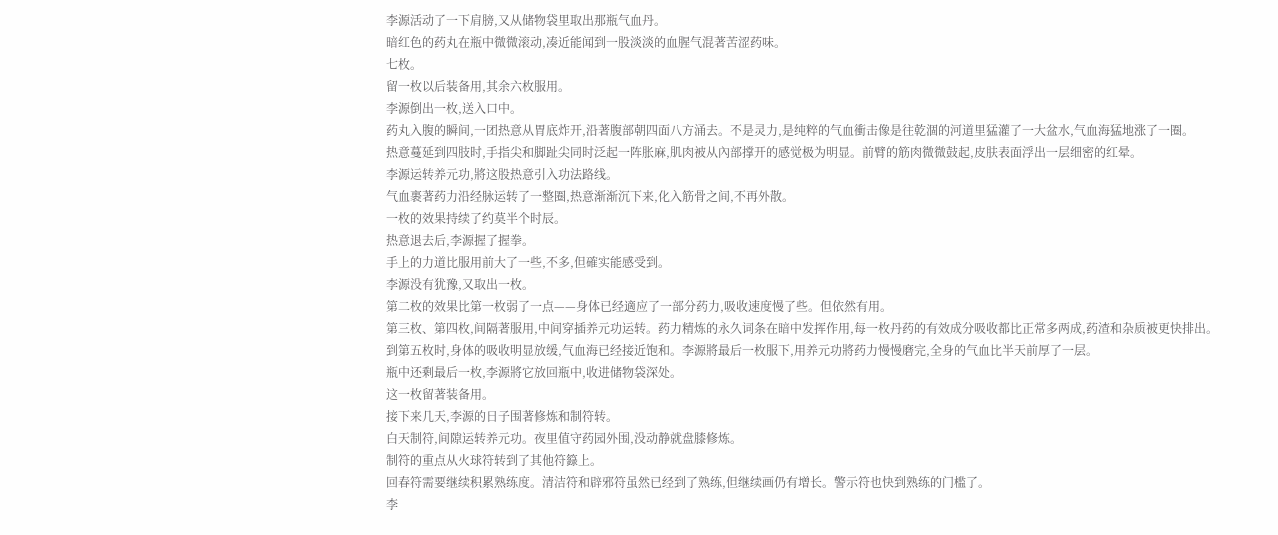李源活动了一下肩膀,又从储物袋里取出那瓶气血丹。
暗红色的药丸在瓶中微微滚动,凑近能闻到一股淡淡的血腥气混著苦涩药味。
七枚。
留一枚以后装备用,其余六枚服用。
李源倒出一枚,送入口中。
药丸入腹的瞬间,一团热意从胃底炸开,沿著腹部朝四面八方涌去。不是灵力,是纯粹的气血衝击像是往乾涸的河道里猛灌了一大盆水,气血海猛地涨了一圈。
热意蔓延到四肢时,手指尖和脚趾尖同时泛起一阵胀麻,肌肉被从內部撑开的感觉极为明显。前臂的筋肉微微鼓起,皮肤表面浮出一层细密的红晕。
李源运转养元功,將这股热意引入功法路线。
气血裹著药力沿经脉运转了一整圈,热意渐渐沉下来,化入筋骨之间,不再外散。
一枚的效果持续了约莫半个时辰。
热意退去后,李源握了握拳。
手上的力道比服用前大了一些,不多,但確实能感受到。
李源没有犹豫,又取出一枚。
第二枚的效果比第一枚弱了一点——身体已经適应了一部分药力,吸收速度慢了些。但依然有用。
第三枚、第四枚,间隔著服用,中间穿插养元功运转。药力精炼的永久词条在暗中发挥作用,每一枚丹药的有效成分吸收都比正常多两成,药渣和杂质被更快排出。
到第五枚时,身体的吸收明显放缓,气血海已经接近饱和。李源將最后一枚服下,用养元功將药力慢慢磨完,全身的气血比半天前厚了一层。
瓶中还剩最后一枚,李源將它放回瓶中,收进储物袋深处。
这一枚留著装备用。
接下来几天,李源的日子围著修炼和制符转。
白天制符,间隙运转养元功。夜里值守药园外围,没动静就盘膝修炼。
制符的重点从火球符转到了其他符籙上。
回春符需要继续积累熟练度。清洁符和辟邪符虽然已经到了熟练,但继续画仍有增长。警示符也快到熟练的门槛了。
李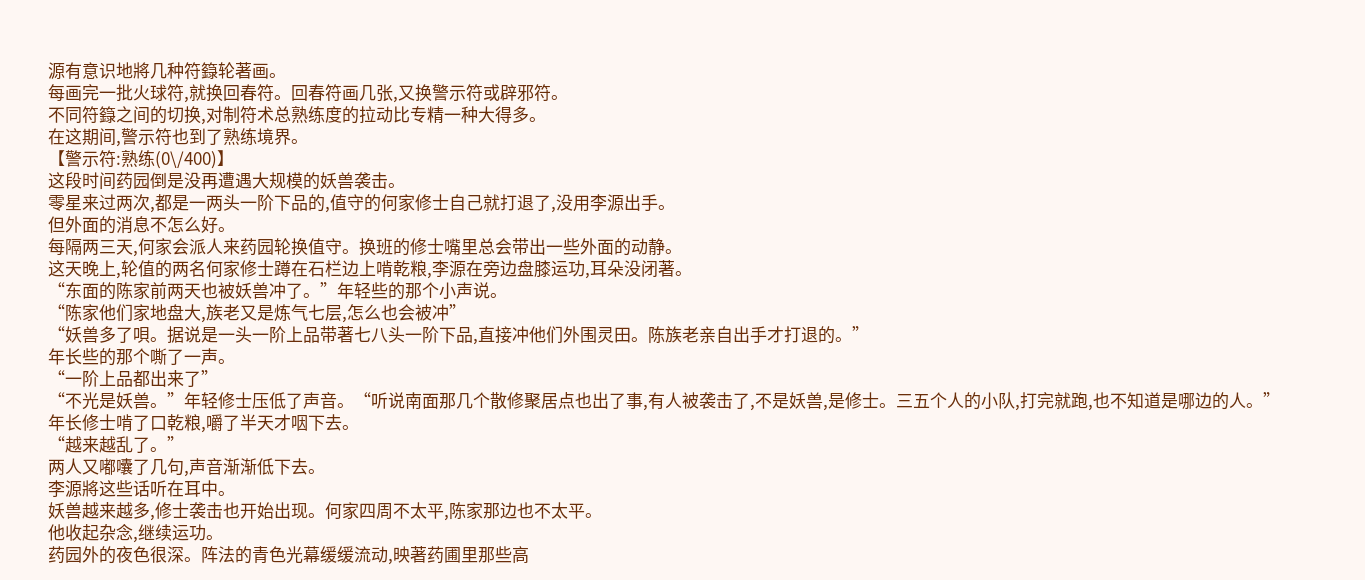源有意识地將几种符籙轮著画。
每画完一批火球符,就换回春符。回春符画几张,又换警示符或辟邪符。
不同符籙之间的切换,对制符术总熟练度的拉动比专精一种大得多。
在这期间,警示符也到了熟练境界。
【警示符:熟练(0\/400)】
这段时间药园倒是没再遭遇大规模的妖兽袭击。
零星来过两次,都是一两头一阶下品的,值守的何家修士自己就打退了,没用李源出手。
但外面的消息不怎么好。
每隔两三天,何家会派人来药园轮换值守。换班的修士嘴里总会带出一些外面的动静。
这天晚上,轮值的两名何家修士蹲在石栏边上啃乾粮,李源在旁边盘膝运功,耳朵没闭著。
“东面的陈家前两天也被妖兽冲了。”年轻些的那个小声说。
“陈家他们家地盘大,族老又是炼气七层,怎么也会被冲”
“妖兽多了唄。据说是一头一阶上品带著七八头一阶下品,直接冲他们外围灵田。陈族老亲自出手才打退的。”
年长些的那个嘶了一声。
“一阶上品都出来了”
“不光是妖兽。”年轻修士压低了声音。“听说南面那几个散修聚居点也出了事,有人被袭击了,不是妖兽,是修士。三五个人的小队,打完就跑,也不知道是哪边的人。”
年长修士啃了口乾粮,嚼了半天才咽下去。
“越来越乱了。”
两人又嘟囔了几句,声音渐渐低下去。
李源將这些话听在耳中。
妖兽越来越多,修士袭击也开始出现。何家四周不太平,陈家那边也不太平。
他收起杂念,继续运功。
药园外的夜色很深。阵法的青色光幕缓缓流动,映著药圃里那些高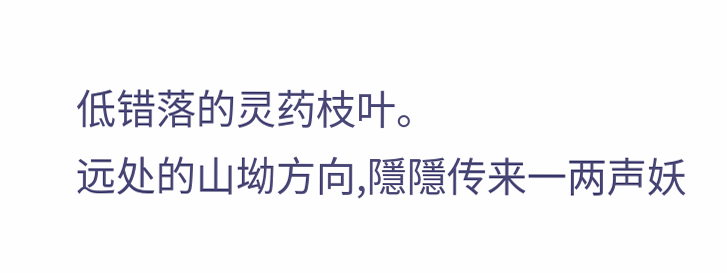低错落的灵药枝叶。
远处的山坳方向,隱隱传来一两声妖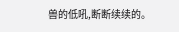兽的低吼,断断续续的。